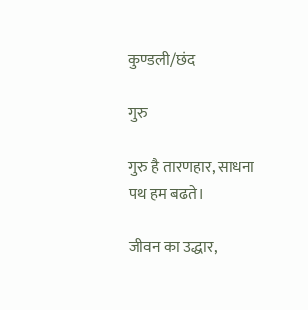कुण्डली/छंद

गुरु

गुरु है तारणहार, साधना पथ हम बढते।

जीवन का उद्धार,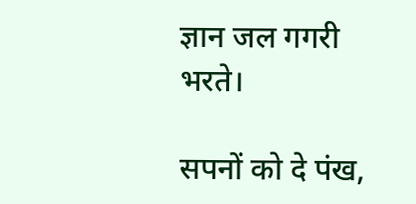ज्ञान जल गगरी भरते।

सपनों को दे पंख,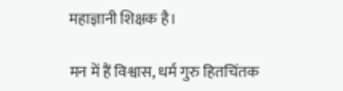महाज्ञानी शिक्षक है।

मन में हैं विश्वास, धर्म गुरु हितचिंतक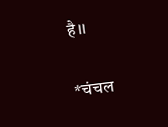है।।

*चंचल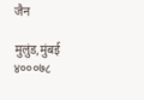जैन

मुलुंड,मुंबई ४०००७८